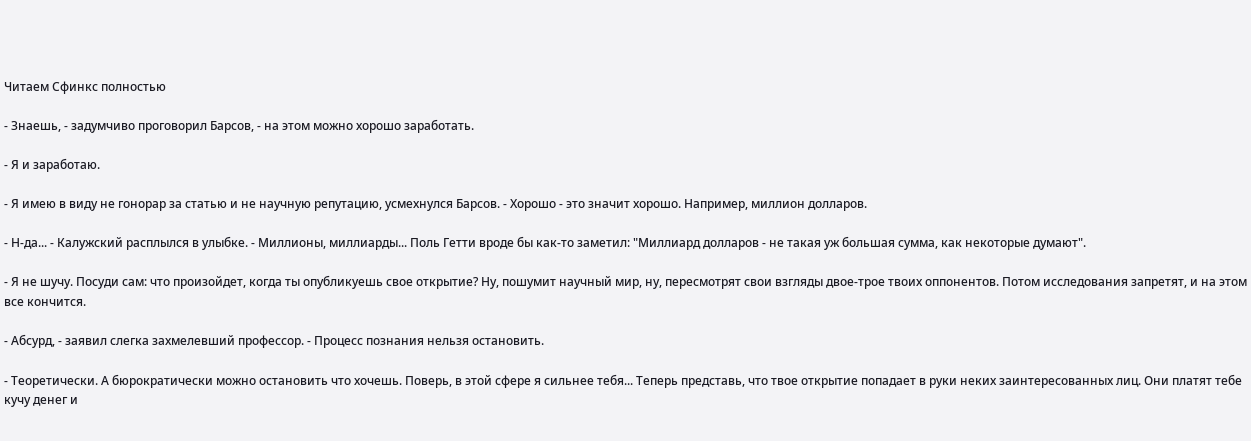Читаем Сфинкс полностью

- Знаешь, - задумчиво проговорил Барсов, - на этом можно хорошо заработать.

- Я и заработаю.

- Я имею в виду не гонорар за статью и не научную репутацию, усмехнулся Барсов. - Хорошо - это значит хорошо. Например, миллион долларов.

- Н-да... - Калужский расплылся в улыбке. - Миллионы, миллиарды... Поль Гетти вроде бы как-то заметил: "Миллиард долларов - не такая уж большая сумма, как некоторые думают".

- Я не шучу. Посуди сам: что произойдет, когда ты опубликуешь свое открытие? Ну, пошумит научный мир, ну, пересмотрят свои взгляды двое-трое твоих оппонентов. Потом исследования запретят, и на этом все кончится.

- Абсурд, - заявил слегка захмелевший профессор. - Процесс познания нельзя остановить.

- Теоретически. А бюрократически можно остановить что хочешь. Поверь, в этой сфере я сильнее тебя... Теперь представь, что твое открытие попадает в руки неких заинтересованных лиц. Они платят тебе кучу денег и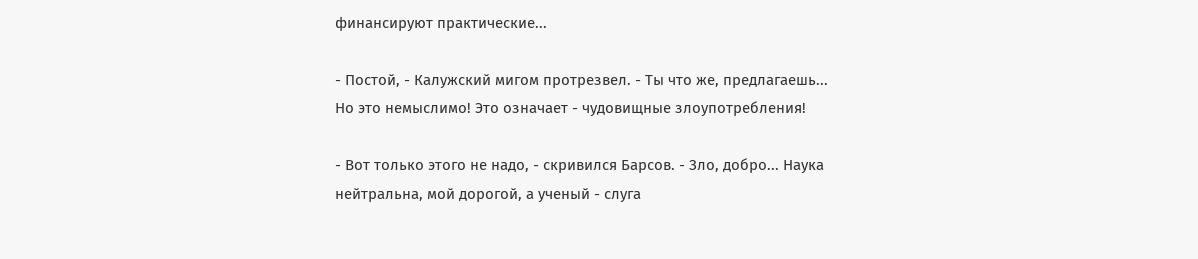финансируют практические...

- Постой, - Калужский мигом протрезвел. - Ты что же, предлагаешь... Но это немыслимо! Это означает - чудовищные злоупотребления!

- Вот только этого не надо, - скривился Барсов. - Зло, добро... Наука нейтральна, мой дорогой, а ученый - слуга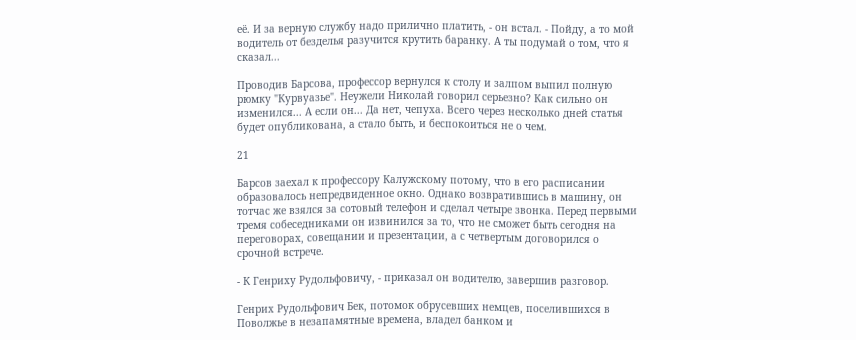её. И за верную службу надо прилично платить, - он встал. - Пойду, а то мой водитель от безделья разучится крутить баранку. А ты подумай о том, что я сказал...

Проводив Барсова, профессор вернулся к столу и залпом выпил полную рюмку "Курвуазье". Неужели Николай говорил серьезно? Как сильно он изменился... А если он... Да нет, чепуха. Всего через несколько дней статья будет опубликована, а стало быть, и беспокоиться не о чем.

21

Барсов заехал к профессору Калужскому потому, что в его расписании образовалось непредвиденное окно. Однако возвратившись в машину, он тотчас же взялся за сотовый телефон и сделал четыре звонка. Перед первыми тремя собеседниками он извинился за то, что не сможет быть сегодня на переговорах, совещании и презентации, а с четвертым договорился о срочной встрече.

- К Генриху Рудольфовичу, - приказал он водителю, завершив разговор.

Генрих Рудольфович Бек, потомок обрусевших немцев, поселившихся в Поволжье в незапамятные времена, владел банком и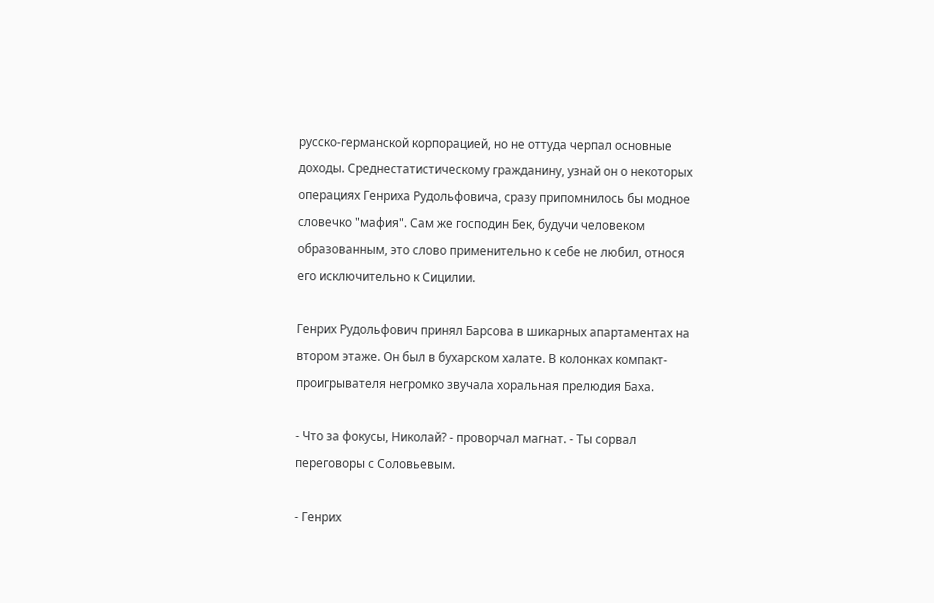русско-германской корпорацией, но не оттуда черпал основные доходы. Среднестатистическому гражданину, узнай он о некоторых операциях Генриха Рудольфовича, сразу припомнилось бы модное словечко "мафия". Сам же господин Бек, будучи человеком образованным, это слово применительно к себе не любил, относя его исключительно к Сицилии.

Генрих Рудольфович принял Барсова в шикарных апартаментах на втором этаже. Он был в бухарском халате. В колонках компакт-проигрывателя негромко звучала хоральная прелюдия Баха.

- Что за фокусы, Николай? - проворчал магнат. - Ты сорвал переговоры с Соловьевым.

- Генрих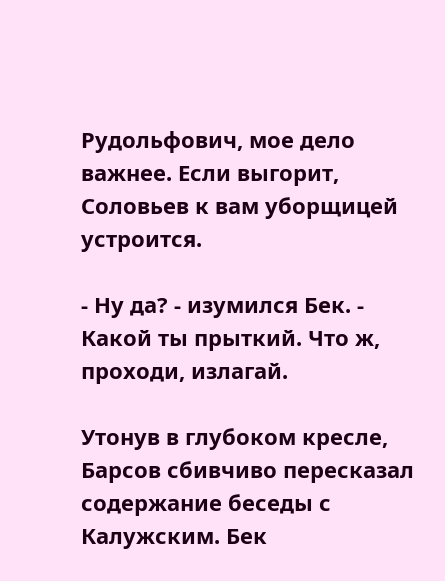Рудольфович, мое дело важнее. Если выгорит, Соловьев к вам уборщицей устроится.

- Ну да? - изумился Бек. - Какой ты прыткий. Что ж, проходи, излагай.

Утонув в глубоком кресле, Барсов сбивчиво пересказал содержание беседы с Калужским. Бек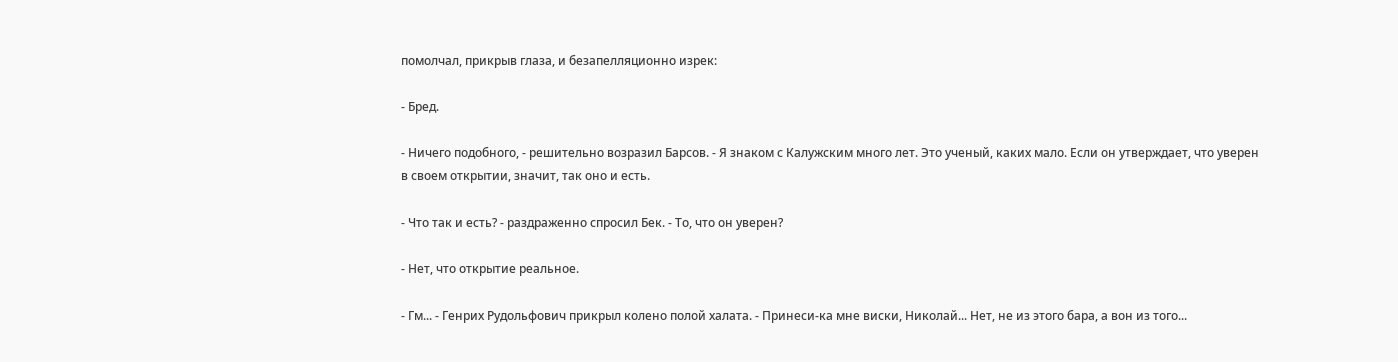помолчал, прикрыв глаза, и безапелляционно изрек:

- Бред.

- Ничего подобного, - решительно возразил Барсов. - Я знаком с Калужским много лет. Это ученый, каких мало. Если он утверждает, что уверен в своем открытии, значит, так оно и есть.

- Что так и есть? - раздраженно спросил Бек. - То, что он уверен?

- Нет, что открытие реальное.

- Гм... - Генрих Рудольфович прикрыл колено полой халата. - Принеси-ка мне виски, Николай... Нет, не из этого бара, а вон из того...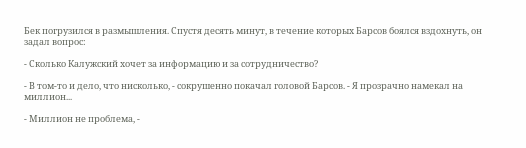Бек погрузился в размышления. Спустя десять минут, в течение которых Барсов боялся вздохнуть, он задал вопрос:

- Сколько Калужский хочет за информацию и за сотрудничество?

- В том-то и дело, что нисколько, - сокрушенно покачал головой Барсов. - Я прозрачно намекал на миллион...

- Миллион не проблема, -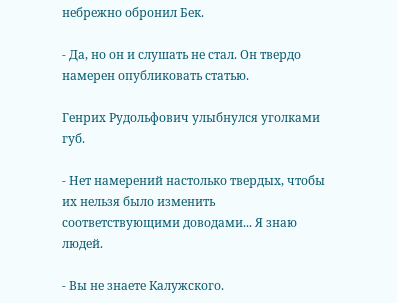небрежно обронил Бек.

- Да, но он и слушать не стал. Он твердо намерен опубликовать статью.

Генрих Рудольфович улыбнулся уголками губ.

- Нет намерений настолько твердых, чтобы их нельзя было изменить соответствующими доводами... Я знаю людей.

- Вы не знаете Калужского.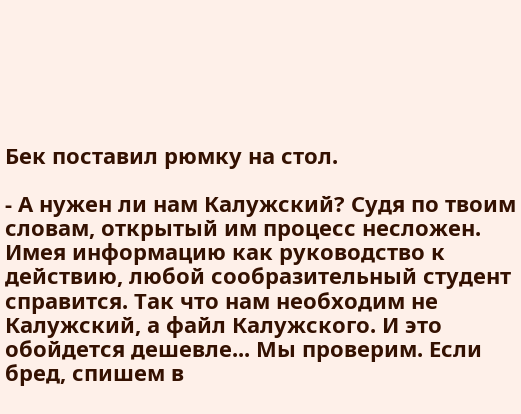Бек поставил рюмку на стол.

- А нужен ли нам Калужский? Судя по твоим словам, открытый им процесс несложен. Имея информацию как руководство к действию, любой сообразительный студент справится. Так что нам необходим не Калужский, а файл Калужского. И это обойдется дешевле... Мы проверим. Если бред, спишем в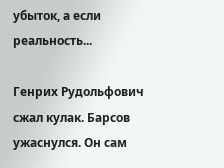убыток, а если реальность...

Генрих Рудольфович сжал кулак. Барсов ужаснулся. Он сам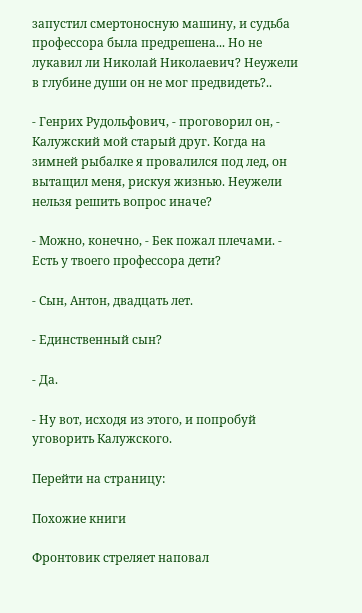запустил смертоносную машину, и судьба профессора была предрешена... Но не лукавил ли Николай Николаевич? Неужели в глубине души он не мог предвидеть?..

- Генрих Рудольфович, - проговорил он, - Калужский мой старый друг. Когда на зимней рыбалке я провалился под лед, он вытащил меня, рискуя жизнью. Неужели нельзя решить вопрос иначе?

- Можно, конечно, - Бек пожал плечами. - Есть у твоего профессора дети?

- Сын, Антон, двадцать лет.

- Единственный сын?

- Да.

- Ну вот, исходя из этого, и попробуй уговорить Калужского.

Перейти на страницу:

Похожие книги

Фронтовик стреляет наповал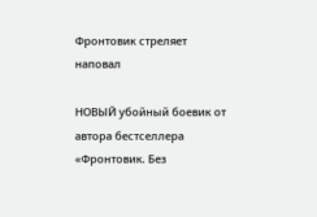Фронтовик стреляет наповал

НОВЫЙ убойный боевик от автора бестселлера «Фронтовик. Без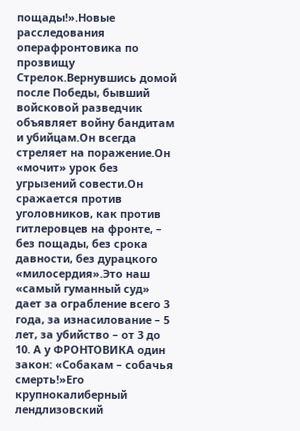пощады!».Новые расследования операфронтовика по прозвищу Стрелок.Вернувшись домой после Победы, бывший войсковой разведчик объявляет войну бандитам и убийцам.Он всегда стреляет на поражение.Он «мочит» урок без угрызений совести.Он сражается против уголовников, как против гитлеровцев на фронте, – без пощады, без срока давности, без дурацкого «милосердия».Это наш «самый гуманный суд» дает за ограбление всего 3 года, за изнасилование – 5 лет, за убийство – от 3 до 10. А у ФРОНТОВИКА один закон: «Собакам – собачья смерть!»Его крупнокалиберный лендлизовский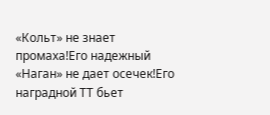«Кольт» не знает промаха!Его надежный «Наган» не дает осечек!Его наградной ТТ бьет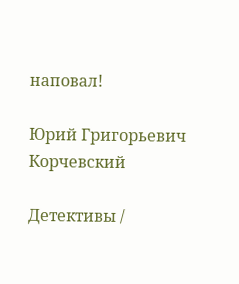наповал!

Юрий Григорьевич Корчевский

Детективы /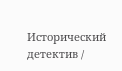Исторический детектив /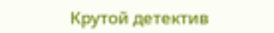Крутой детектив